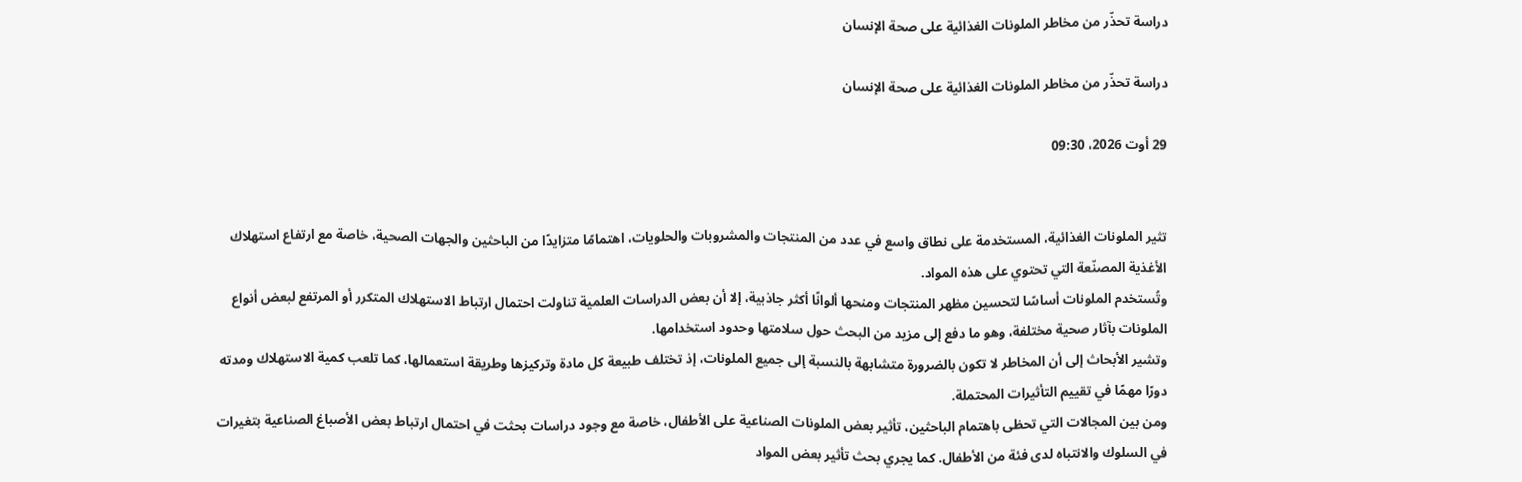دراسة تحذّر من مخاطر الملونات الغذائية على صحة الإنسان

دراسة تحذّر من مخاطر الملونات الغذائية على صحة الإنسان

29 أوت 2026، 09:30


تثير الملونات الغذائية، المستخدمة على نطاق واسع في عدد من المنتجات والمشروبات والحلويات، اهتمامًا متزايدًا من الباحثين والجهات الصحية، خاصة مع ارتفاع استهلاك الأغذية المصنّعة التي تحتوي على هذه المواد.
وتُستخدم الملونات أساسًا لتحسين مظهر المنتجات ومنحها ألوانًا أكثر جاذبية، إلا أن بعض الدراسات العلمية تناولت احتمال ارتباط الاستهلاك المتكرر أو المرتفع لبعض أنواع الملونات بآثار صحية مختلفة، وهو ما دفع إلى مزيد من البحث حول سلامتها وحدود استخدامها.
وتشير الأبحاث إلى أن المخاطر لا تكون بالضرورة متشابهة بالنسبة إلى جميع الملونات، إذ تختلف طبيعة كل مادة وتركيزها وطريقة استعمالها، كما تلعب كمية الاستهلاك ومدته دورًا مهمًا في تقييم التأثيرات المحتملة.
ومن بين المجالات التي تحظى باهتمام الباحثين، تأثير بعض الملونات الصناعية على الأطفال، خاصة مع وجود دراسات بحثت في احتمال ارتباط بعض الأصباغ الصناعية بتغيرات في السلوك والانتباه لدى فئة من الأطفال. كما يجري بحث تأثير بعض المواد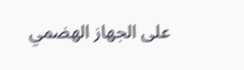على الجهاز الهضمي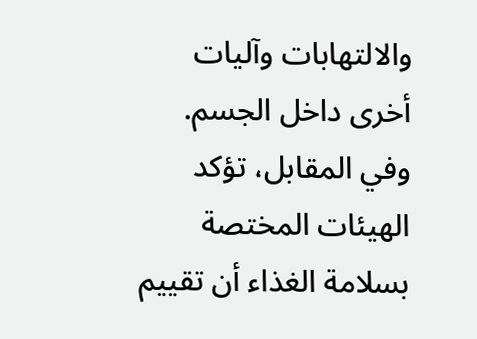والالتهابات وآليات أخرى داخل الجسم.
وفي المقابل، تؤكد الهيئات المختصة بسلامة الغذاء أن تقييم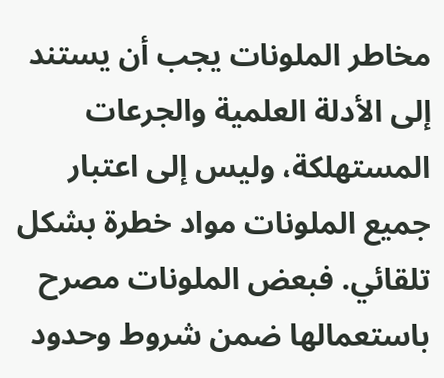مخاطر الملونات يجب أن يستند إلى الأدلة العلمية والجرعات المستهلكة، وليس إلى اعتبار جميع الملونات مواد خطرة بشكل تلقائي. فبعض الملونات مصرح باستعمالها ضمن شروط وحدود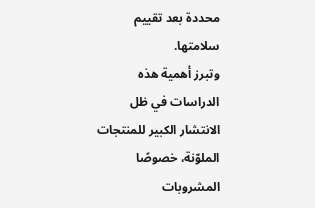محددة بعد تقييم سلامتها.
وتبرز أهمية هذه الدراسات في ظل الانتشار الكبير للمنتجات الملوّنة، خصوصًا المشروبات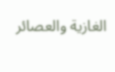الغازية والعصائر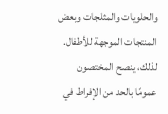والحلويات والمثلجات وبعض المنتجات الموجهة للأطفال.
لذلك، ينصح المختصون عمومًا بالحد من الإفراط في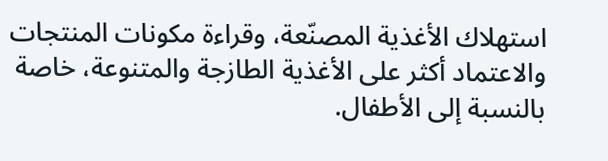استهلاك الأغذية المصنّعة، وقراءة مكونات المنتجات والاعتماد أكثر على الأغذية الطازجة والمتنوعة، خاصة بالنسبة إلى الأطفال.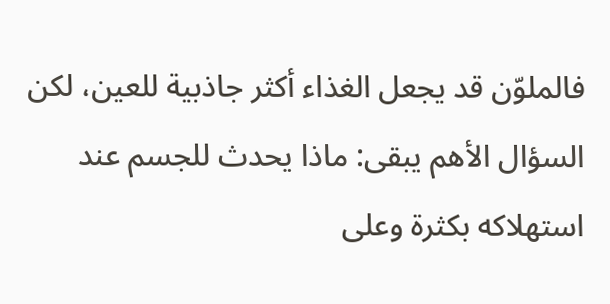فالملوّن قد يجعل الغذاء أكثر جاذبية للعين، لكن السؤال الأهم يبقى: ماذا يحدث للجسم عند استهلاكه بكثرة وعلى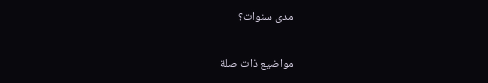مدى سنوات؟

مواضيع ذات صلة